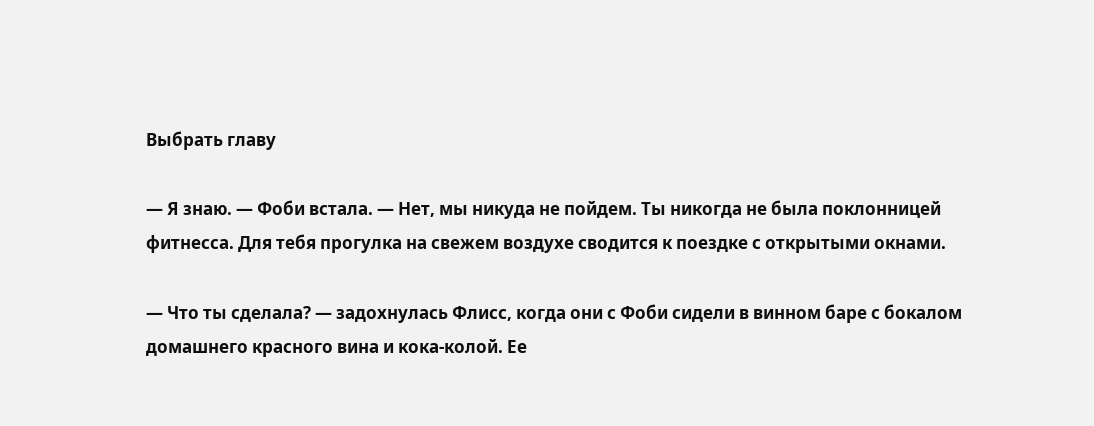Выбрать главу

— Я знаю. — Фоби встала. — Нет, мы никуда не пойдем. Ты никогда не была поклонницей фитнесса. Для тебя прогулка на свежем воздухе сводится к поездке с открытыми окнами.

— Что ты сделала? — задохнулась Флисс, когда они с Фоби сидели в винном баре с бокалом домашнего красного вина и кока-колой. Ее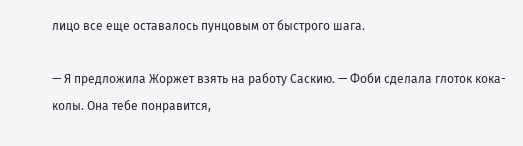лицо все еще оставалось пунцовым от быстрого шага.

— Я предложила Жоржет взять на работу Саскию. — Фоби сделала глоток кока-колы. Она тебе понравится,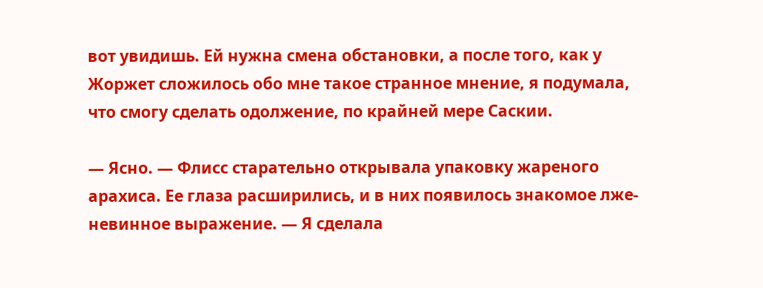вот увидишь. Ей нужна смена обстановки, а после того, как у Жоржет сложилось обо мне такое странное мнение, я подумала, что смогу сделать одолжение, по крайней мере Саскии.

— Ясно. — Флисс старательно открывала упаковку жареного арахиса. Ее глаза расширились, и в них появилось знакомое лже-невинное выражение. — Я сделала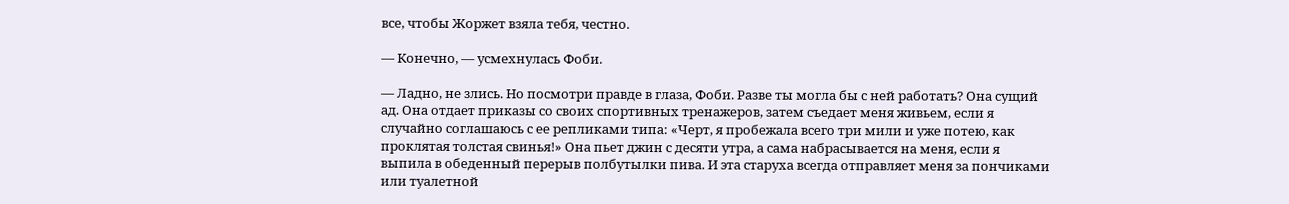все, чтобы Жоржет взяла тебя, честно.

— Конечно, — усмехнулась Фоби.

— Ладно, не злись. Но посмотри правде в глаза, Фоби. Разве ты могла бы с ней работать? Она сущий ад. Она отдает приказы со своих спортивных тренажеров, затем съедает меня живьем, если я случайно соглашаюсь с ее репликами типа: «Черт, я пробежала всего три мили и уже потею, как проклятая толстая свинья!» Она пьет джин с десяти утра, а сама набрасывается на меня, если я выпила в обеденный перерыв полбутылки пива. И эта старуха всегда отправляет меня за пончиками или туалетной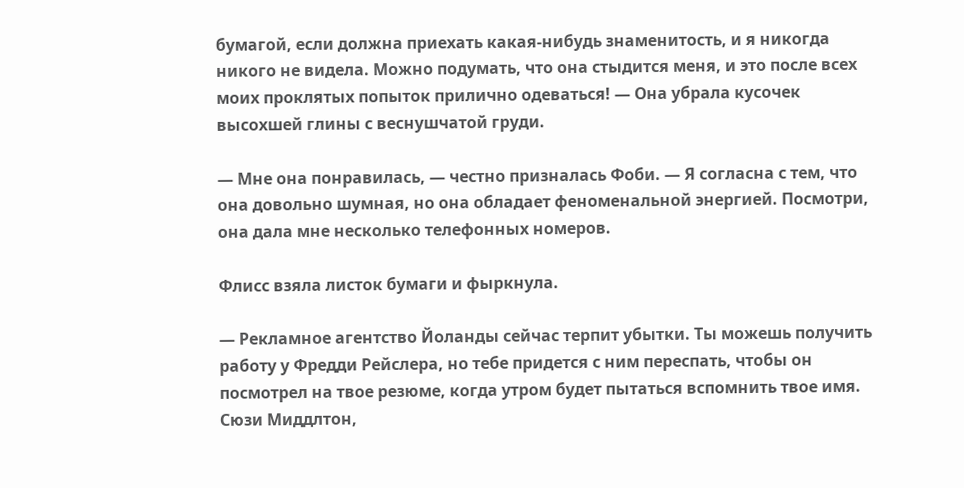бумагой, если должна приехать какая-нибудь знаменитость, и я никогда никого не видела. Можно подумать, что она стыдится меня, и это после всех моих проклятых попыток прилично одеваться! — Она убрала кусочек высохшей глины с веснушчатой груди.

— Мне она понравилась, — честно призналась Фоби. — Я согласна с тем, что она довольно шумная, но она обладает феноменальной энергией. Посмотри, она дала мне несколько телефонных номеров.

Флисс взяла листок бумаги и фыркнула.

— Рекламное агентство Йоланды сейчас терпит убытки. Ты можешь получить работу у Фредди Рейслера, но тебе придется с ним переспать, чтобы он посмотрел на твое резюме, когда утром будет пытаться вспомнить твое имя. Сюзи Миддлтон,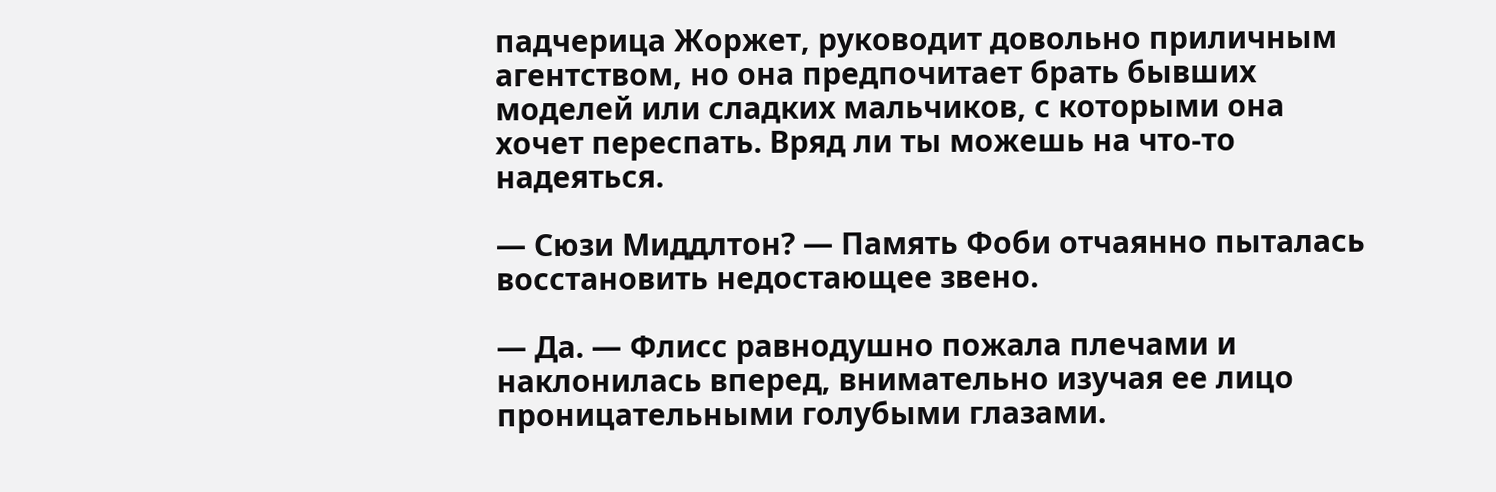падчерица Жоржет, руководит довольно приличным агентством, но она предпочитает брать бывших моделей или сладких мальчиков, с которыми она хочет переспать. Вряд ли ты можешь на что-то надеяться.

— Сюзи Миддлтон? — Память Фоби отчаянно пыталась восстановить недостающее звено.

— Да. — Флисс равнодушно пожала плечами и наклонилась вперед, внимательно изучая ее лицо проницательными голубыми глазами.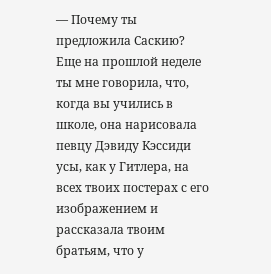— Почему ты предложила Саскию? Еще на прошлой неделе ты мне говорила, что, когда вы учились в школе, она нарисовала певцу Дэвиду Кэссиди усы, как у Гитлера, на всех твоих постерах с его изображением и рассказала твоим братьям, что у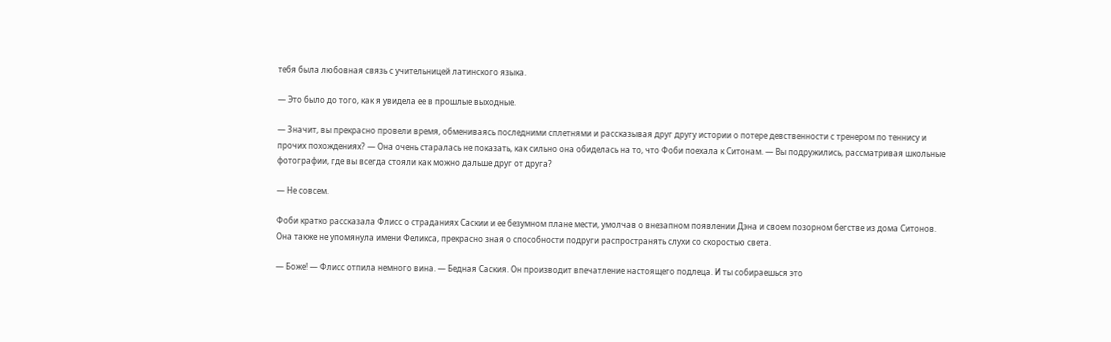тебя была любовная связь с учительницей латинского языка.

— Это было до того, как я увидела ее в прошлые выходные.

— Значит, вы прекрасно провели время, обмениваясь последними сплетнями и рассказывая друг другу истории о потере девственности с тренером по теннису и прочих похождениях? — Она очень старалась не показать, как сильно она обиделась на то, что Фоби поехала к Ситонам. — Вы подружились, рассматривая школьные фотографии, где вы всегда стояли как можно дальше друг от друга?

— Не совсем.

Фоби кратко рассказала Флисс о страданиях Саскии и ее безумном плане мести, умолчав о внезапном появлении Дэна и своем позорном бегстве из дома Ситонов. Она также не упомянула имени Феликса, прекрасно зная о способности подруги распространять слухи со скоростью света.

— Боже! — Флисс отпила немного вина. — Бедная Саския. Он производит впечатление настоящего подлеца. И ты собираешься это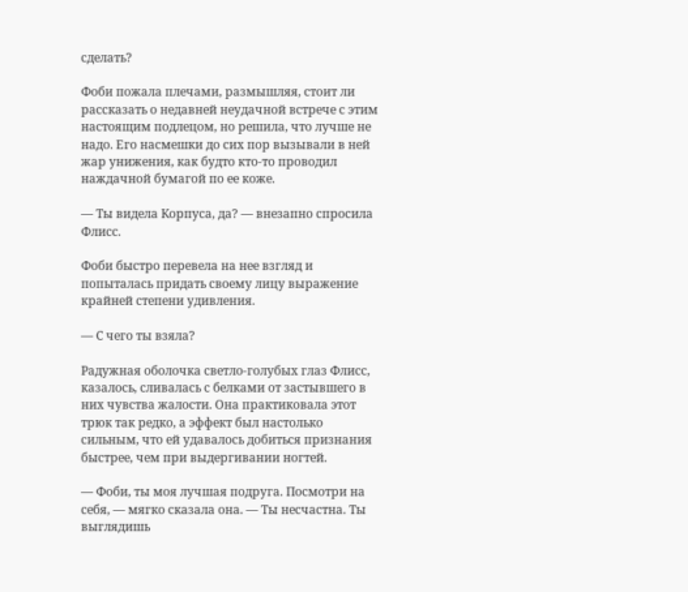сделать?

Фоби пожала плечами, размышляя, стоит ли рассказать о недавней неудачной встрече с этим настоящим подлецом, но решила, что лучше не надо. Его насмешки до сих пор вызывали в ней жар унижения, как будто кто-то проводил наждачной бумагой по ее коже.

— Ты видела Корпуса, да? — внезапно спросила Флисс.

Фоби быстро перевела на нее взгляд и попыталась придать своему лицу выражение крайней степени удивления.

— С чего ты взяла?

Радужная оболочка светло-голубых глаз Флисс, казалось, сливалась с белками от застывшего в них чувства жалости. Она практиковала этот трюк так редко, а эффект был настолько сильным, что ей удавалось добиться признания быстрее, чем при выдергивании ногтей.

— Фоби, ты моя лучшая подруга. Посмотри на себя, — мягко сказала она. — Ты несчастна. Ты выглядишь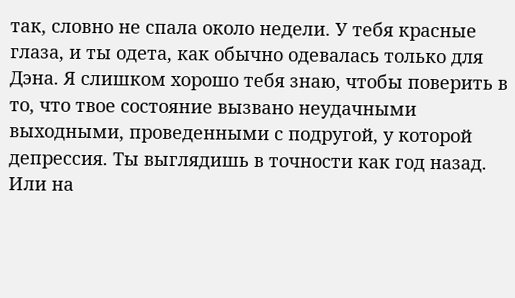так, словно не спала около недели. У тебя красные глаза, и ты одета, как обычно одевалась только для Дэна. Я слишком хорошо тебя знаю, чтобы поверить в то, что твое состояние вызвано неудачными выходными, проведенными с подругой, у которой депрессия. Ты выглядишь в точности как год назад. Или на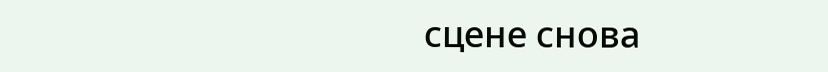сцене снова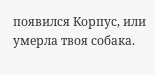появился Корпус, или умерла твоя собака.